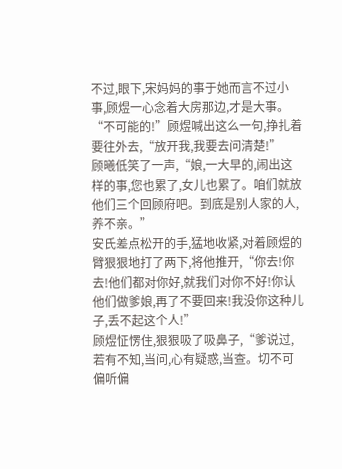不过,眼下,宋妈妈的事于她而言不过小事,顾煜一心念着大房那边,才是大事。
“不可能的!”顾煜喊出这么一句,挣扎着要往外去,“放开我,我要去问清楚!”
顾曦低笑了一声,“娘,一大早的,闹出这样的事,您也累了,女儿也累了。咱们就放他们三个回顾府吧。到底是别人家的人,养不亲。”
安氏差点松开的手,猛地收紧,对着顾煜的臂狠狠地打了两下,将他推开,“你去!你去!他们都对你好,就我们对你不好!你认他们做爹娘,再了不要回来!我没你这种儿子,丢不起这个人!”
顾煜怔愣住,狠狠吸了吸鼻子,“爹说过,若有不知,当问,心有疑惑,当查。切不可偏听偏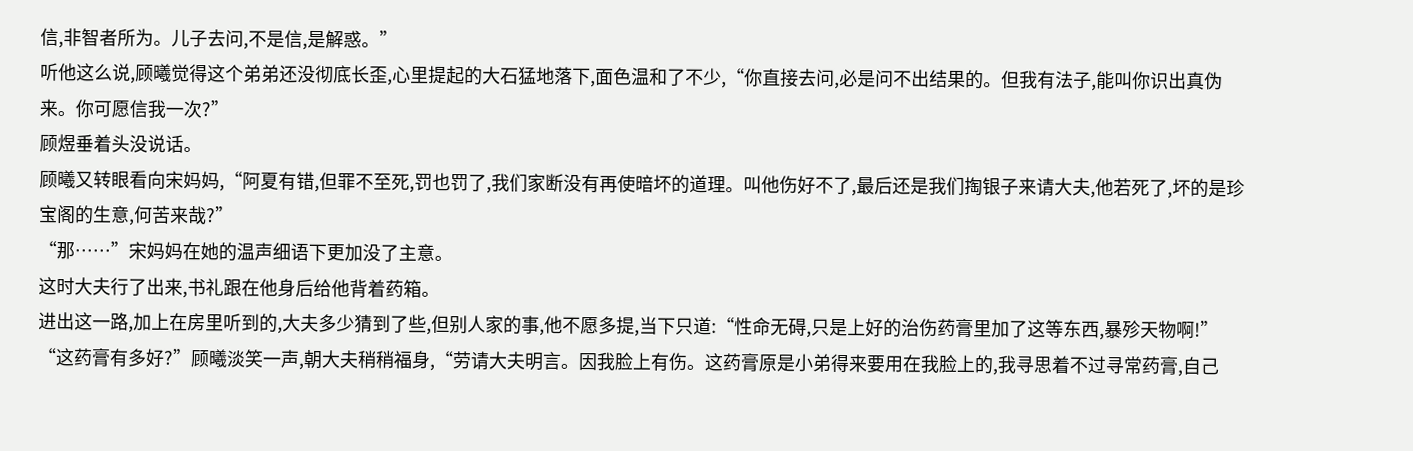信,非智者所为。儿子去问,不是信,是解惑。”
听他这么说,顾曦觉得这个弟弟还没彻底长歪,心里提起的大石猛地落下,面色温和了不少,“你直接去问,必是问不出结果的。但我有法子,能叫你识出真伪来。你可愿信我一次?”
顾煜垂着头没说话。
顾曦又转眼看向宋妈妈,“阿夏有错,但罪不至死,罚也罚了,我们家断没有再使暗坏的道理。叫他伤好不了,最后还是我们掏银子来请大夫,他若死了,坏的是珍宝阁的生意,何苦来哉?”
“那……”宋妈妈在她的温声细语下更加没了主意。
这时大夫行了出来,书礼跟在他身后给他背着药箱。
进出这一路,加上在房里听到的,大夫多少猜到了些,但别人家的事,他不愿多提,当下只道:“性命无碍,只是上好的治伤药膏里加了这等东西,暴殄天物啊!”
“这药膏有多好?”顾曦淡笑一声,朝大夫稍稍福身,“劳请大夫明言。因我脸上有伤。这药膏原是小弟得来要用在我脸上的,我寻思着不过寻常药膏,自己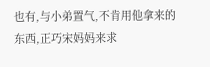也有,与小弟置气,不肯用他拿来的东西,正巧宋妈妈来求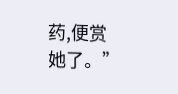药,便赏她了。”